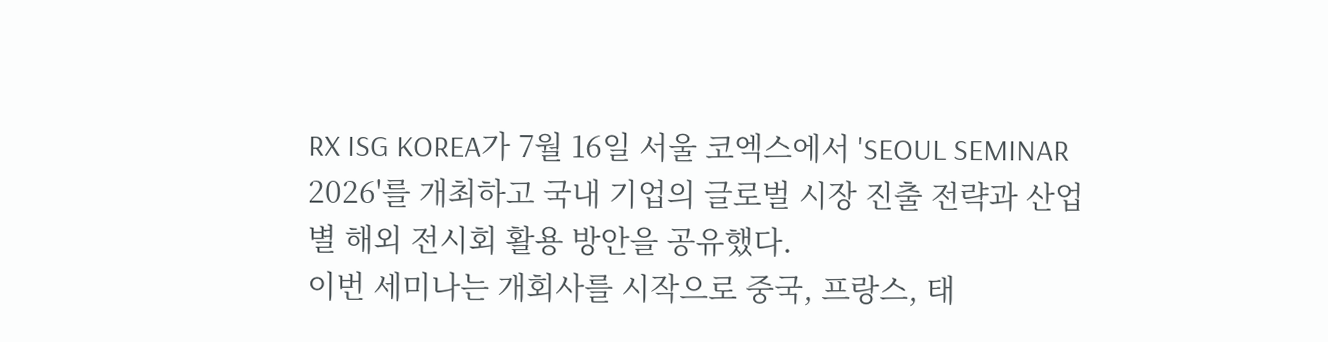RX ISG KOREA가 7월 16일 서울 코엑스에서 'SEOUL SEMINAR 2026'를 개최하고 국내 기업의 글로벌 시장 진출 전략과 산업별 해외 전시회 활용 방안을 공유했다.
이번 세미나는 개회사를 시작으로 중국, 프랑스, 태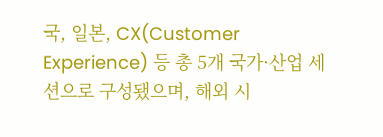국, 일본, CX(Customer Experience) 등 총 5개 국가·산업 세션으로 구성됐으며, 해외 시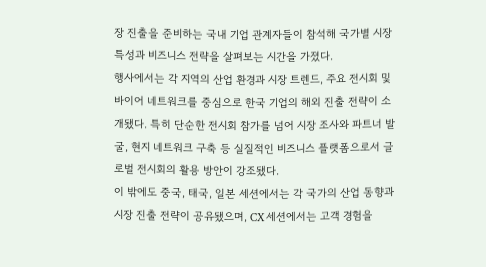장 진출을 준비하는 국내 기업 관계자들이 참석해 국가별 시장 특성과 비즈니스 전략을 살펴보는 시간을 가졌다.
행사에서는 각 지역의 산업 환경과 시장 트렌드, 주요 전시회 및 바이어 네트워크를 중심으로 한국 기업의 해외 진출 전략이 소개됐다. 특히 단순한 전시회 참가를 넘어 시장 조사와 파트너 발굴, 현지 네트워크 구축 등 실질적인 비즈니스 플랫폼으로서 글로벌 전시회의 활용 방안이 강조됐다.
이 밖에도 중국, 태국, 일본 세션에서는 각 국가의 산업 동향과 시장 진출 전략이 공유됐으며, CX 세션에서는 고객 경험을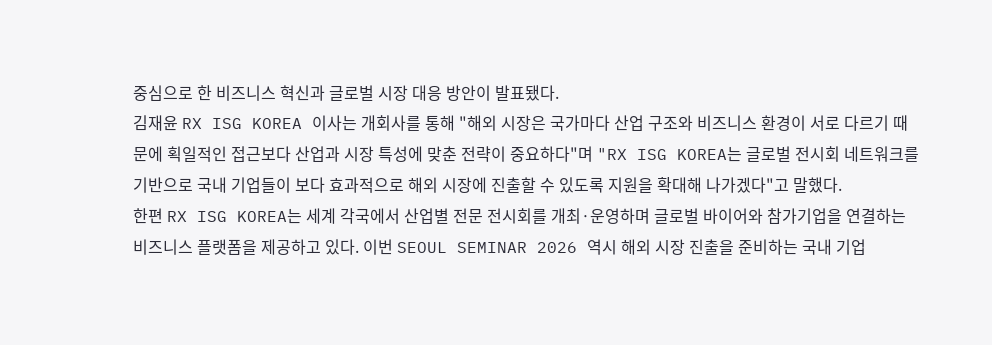중심으로 한 비즈니스 혁신과 글로벌 시장 대응 방안이 발표됐다.
김재윤 RX ISG KOREA 이사는 개회사를 통해 "해외 시장은 국가마다 산업 구조와 비즈니스 환경이 서로 다르기 때문에 획일적인 접근보다 산업과 시장 특성에 맞춘 전략이 중요하다"며 "RX ISG KOREA는 글로벌 전시회 네트워크를 기반으로 국내 기업들이 보다 효과적으로 해외 시장에 진출할 수 있도록 지원을 확대해 나가겠다"고 말했다.
한편 RX ISG KOREA는 세계 각국에서 산업별 전문 전시회를 개최·운영하며 글로벌 바이어와 참가기업을 연결하는 비즈니스 플랫폼을 제공하고 있다. 이번 SEOUL SEMINAR 2026 역시 해외 시장 진출을 준비하는 국내 기업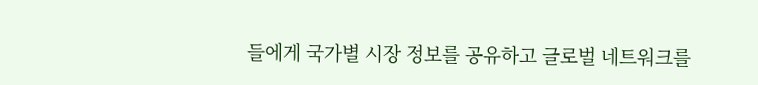들에게 국가별 시장 정보를 공유하고 글로벌 네트워크를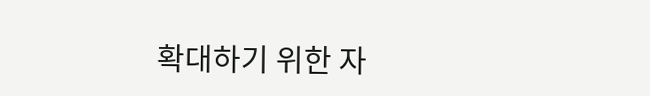확대하기 위한 자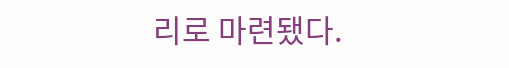리로 마련됐다.